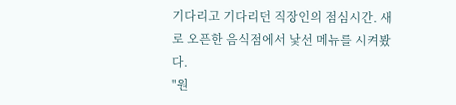기다리고 기다리던 직장인의 점심시간. 새로 오픈한 음식점에서 낯선 메뉴를 시켜봤다.
"원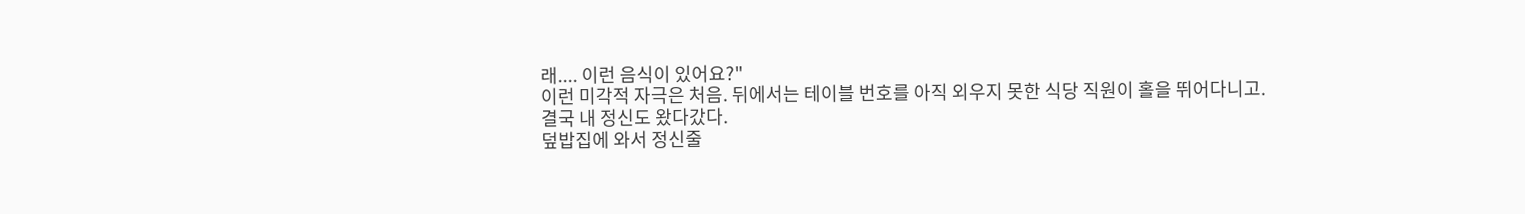래.... 이런 음식이 있어요?"
이런 미각적 자극은 처음. 뒤에서는 테이블 번호를 아직 외우지 못한 식당 직원이 홀을 뛰어다니고.
결국 내 정신도 왔다갔다.
덮밥집에 와서 정신줄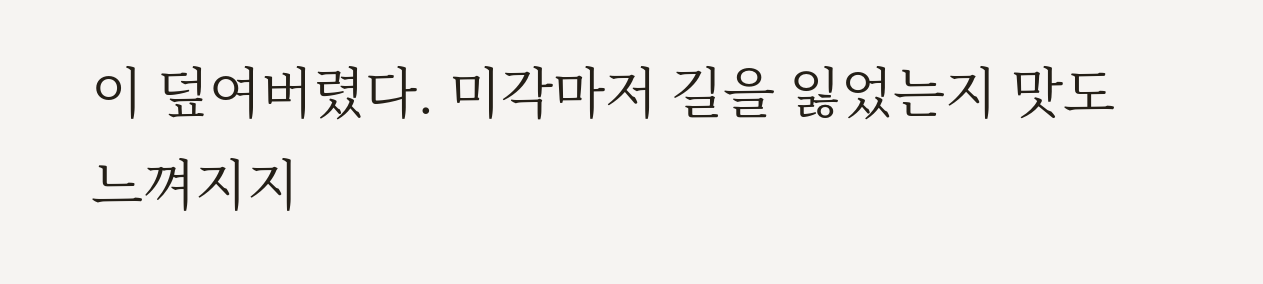이 덮여버렸다. 미각마저 길을 잃었는지 맛도 느껴지지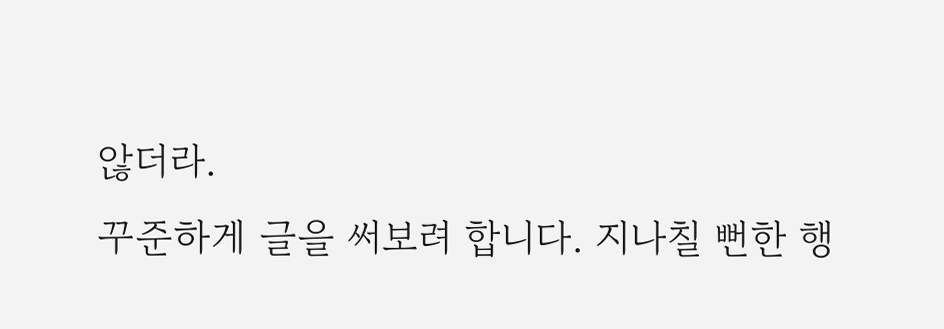않더라.
꾸준하게 글을 써보려 합니다. 지나칠 뻔한 행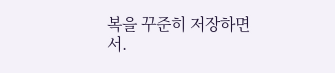복을 꾸준히 저장하면서.